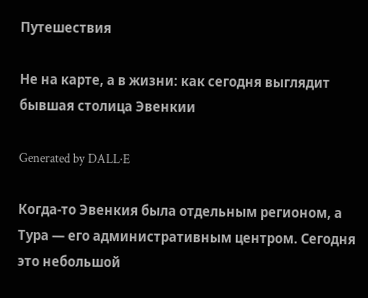Путешествия

Не на карте, а в жизни: как сегодня выглядит бывшая столица Эвенкии

Generated by DALL·E

Когда-то Эвенкия была отдельным регионом, а Тура — его административным центром. Сегодня это небольшой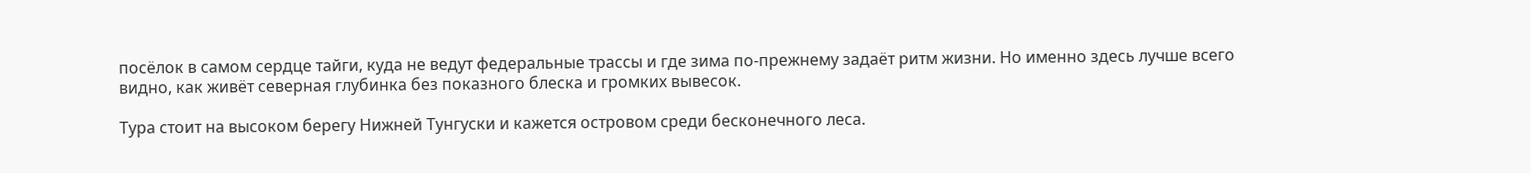посёлок в самом сердце тайги, куда не ведут федеральные трассы и где зима по-прежнему задаёт ритм жизни. Но именно здесь лучше всего видно, как живёт северная глубинка без показного блеска и громких вывесок.

Тура стоит на высоком берегу Нижней Тунгуски и кажется островом среди бесконечного леса.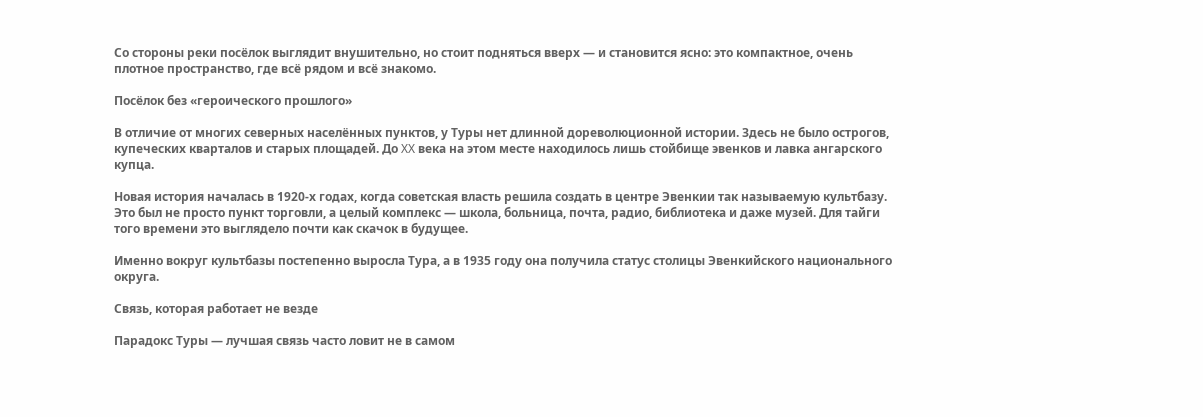Со стороны реки посёлок выглядит внушительно, но стоит подняться вверх — и становится ясно: это компактное, очень плотное пространство, где всё рядом и всё знакомо.

Посёлок без «героического прошлого»

В отличие от многих северных населённых пунктов, у Туры нет длинной дореволюционной истории. Здесь не было острогов, купеческих кварталов и старых площадей. До XX века на этом месте находилось лишь стойбище эвенков и лавка ангарского купца.

Новая история началась в 1920-х годах, когда советская власть решила создать в центре Эвенкии так называемую культбазу. Это был не просто пункт торговли, а целый комплекс — школа, больница, почта, радио, библиотека и даже музей. Для тайги того времени это выглядело почти как скачок в будущее.

Именно вокруг культбазы постепенно выросла Тура, а в 1935 году она получила статус столицы Эвенкийского национального округа.

Связь, которая работает не везде

Парадокс Туры — лучшая связь часто ловит не в самом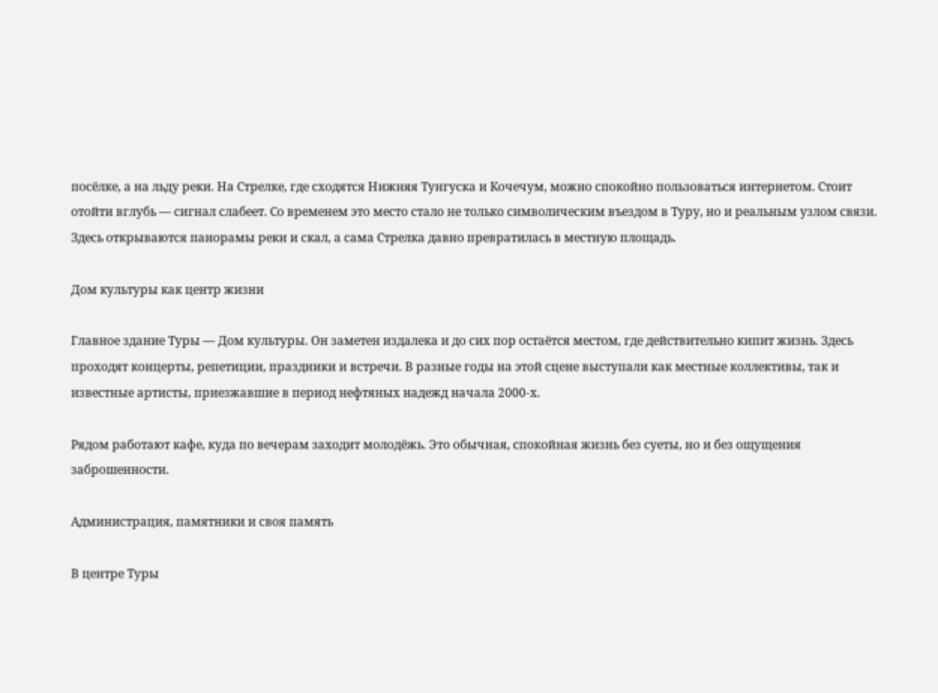посёлке, а на льду реки. На Стрелке, где сходятся Нижняя Тунгуска и Кочечум, можно спокойно пользоваться интернетом. Стоит отойти вглубь — сигнал слабеет. Со временем это место стало не только символическим въездом в Туру, но и реальным узлом связи. Здесь открываются панорамы реки и скал, а сама Стрелка давно превратилась в местную площадь.

Дом культуры как центр жизни

Главное здание Туры — Дом культуры. Он заметен издалека и до сих пор остаётся местом, где действительно кипит жизнь. Здесь проходят концерты, репетиции, праздники и встречи. В разные годы на этой сцене выступали как местные коллективы, так и известные артисты, приезжавшие в период нефтяных надежд начала 2000-х.

Рядом работают кафе, куда по вечерам заходит молодёжь. Это обычная, спокойная жизнь без суеты, но и без ощущения заброшенности.

Администрация, памятники и своя память

В центре Туры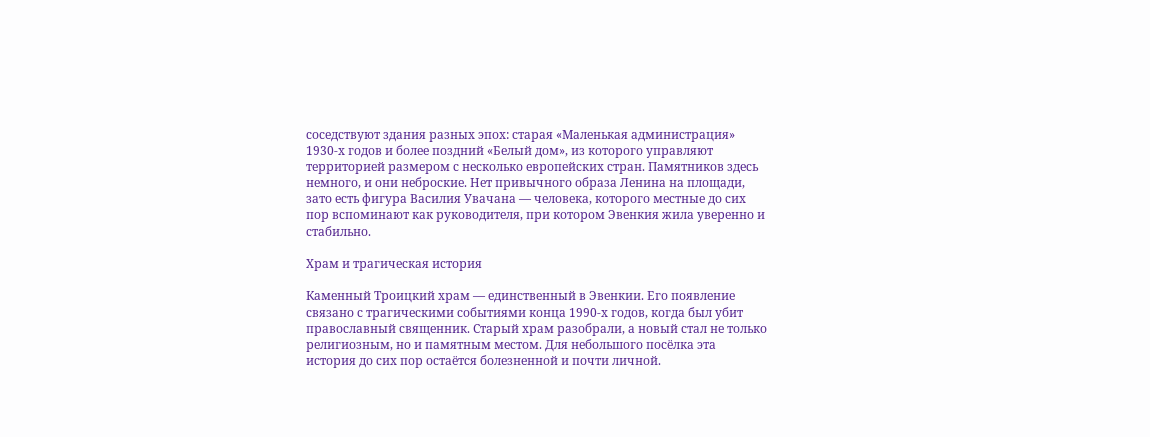соседствуют здания разных эпох: старая «Маленькая администрация» 1930-х годов и более поздний «Белый дом», из которого управляют территорией размером с несколько европейских стран. Памятников здесь немного, и они неброские. Нет привычного образа Ленина на площади, зато есть фигура Василия Увачана — человека, которого местные до сих пор вспоминают как руководителя, при котором Эвенкия жила уверенно и стабильно.

Храм и трагическая история

Каменный Троицкий храм — единственный в Эвенкии. Его появление связано с трагическими событиями конца 1990-х годов, когда был убит православный священник. Старый храм разобрали, а новый стал не только религиозным, но и памятным местом. Для небольшого посёлка эта история до сих пор остаётся болезненной и почти личной.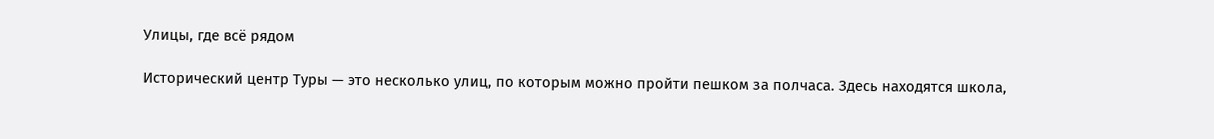Улицы, где всё рядом

Исторический центр Туры — это несколько улиц, по которым можно пройти пешком за полчаса. Здесь находятся школа,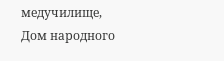медучилище, Дом народного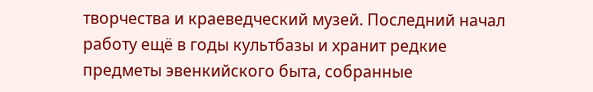творчества и краеведческий музей. Последний начал работу ещё в годы культбазы и хранит редкие предметы эвенкийского быта, собранные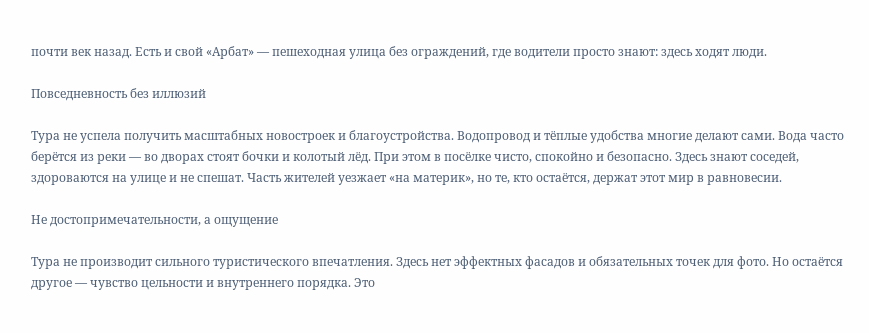почти век назад. Есть и свой «Арбат» — пешеходная улица без ограждений, где водители просто знают: здесь ходят люди.

Повседневность без иллюзий

Тура не успела получить масштабных новостроек и благоустройства. Водопровод и тёплые удобства многие делают сами. Вода часто берётся из реки — во дворах стоят бочки и колотый лёд. При этом в посёлке чисто, спокойно и безопасно. Здесь знают соседей, здороваются на улице и не спешат. Часть жителей уезжает «на материк», но те, кто остаётся, держат этот мир в равновесии.

Не достопримечательности, а ощущение

Тура не производит сильного туристического впечатления. Здесь нет эффектных фасадов и обязательных точек для фото. Но остаётся другое — чувство цельности и внутреннего порядка. Это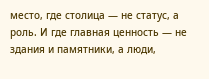место, где столица — не статус, а роль. И где главная ценность — не здания и памятники, а люди,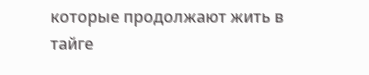которые продолжают жить в тайге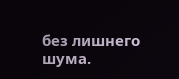без лишнего шума.